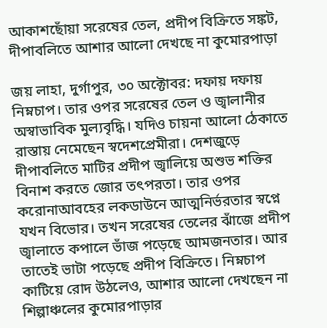আকাশছোঁয়া সরেষের তেল, প্রদীপ বিক্রিতে সঙ্কট,  দীপাবলিতে আশার আলো দেখছে না কুমোরপাড়া

জয় লাহা, দুর্গাপুর, ৩০ অক্টোবর: দফায় দফায় নিম্নচাপ। তার ওপর সরেষের তেল ও জ্বালানীর অস্বাভাবিক মুল্যবৃদ্ধি। যদিও চায়না আলো ঠেকাতে রাস্তায় নেমেছেন স্বদেশপ্রেমীরা। দেশজুড়ে দীপাবলিতে মাটির প্রদীপ জ্বালিয়ে অশুভ শক্তির বিনাশ করতে জোর তৎপরতা। তার ওপর করোনাআবহের লকডাউনে আত্মনির্ভরতার স্বপ্নে যখন বিভোর। তখন সরেষের তেলের ঝাঁজে প্রদীপ জ্বালাতে কপালে ভাঁজ পড়েছে আমজনতার। আর তাতেই ভাটা পড়েছে প্রদীপ বিক্রিতে। নিম্নচাপ কাটিয়ে রোদ উঠলেও, আশার আলো দেখছেন না শিল্পাঞ্চলের কুমোরপাড়ার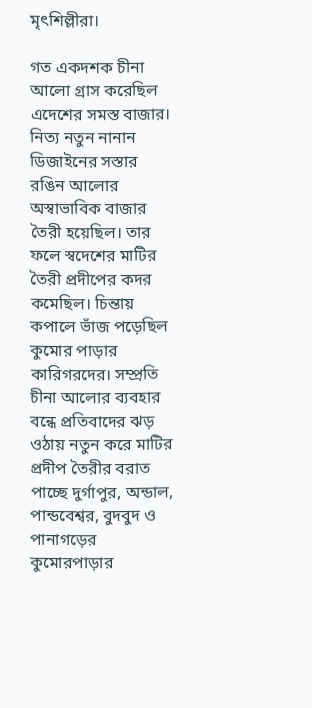মৃৎশিল্লীরা।

গত একদশক চীনা আলো গ্রাস করেছিল এদেশের সমস্ত বাজার। নিত্য নতুন নানান ডিজাইনের সস্তার রঙিন আলোর অস্বাভাবিক বাজার তৈরী হয়েছিল। তার ফলে স্বদেশের মাটির তৈরী প্রদীপের কদর কমেছিল। চিন্তায় কপালে ভাঁজ পড়েছিল কুমোর পাড়ার কারিগরদের। সম্প্রতি চীনা আলোর ব্যবহার বন্ধে প্রতিবাদের ঝড় ওঠায় নতুন করে মাটির প্রদীপ তৈরীর বরাত পাচ্ছে দুর্গাপুর, অন্ডাল, পান্ডবেশ্বর, বুদবুদ ও পানাগড়ের কুমোরপাড়ার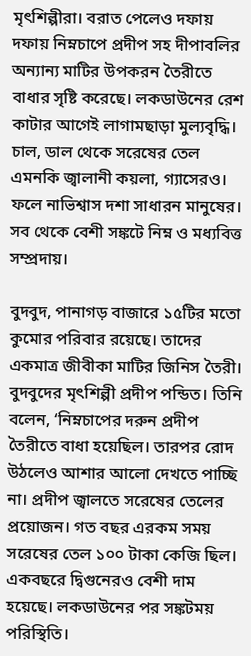মৃৎশিল্পীরা। বরাত পেলেও দফায় দফায় নিম্নচাপে প্রদীপ সহ দীপাবলির অন্যান্য মাটির উপকরন তৈরীতে বাধার সৃষ্টি করেছে। লকডাউনের রেশ কাটার আগেই লাগামছাড়া মুল্যবৃদ্ধি। চাল, ডাল থেকে সরেষের তেল এমনকি জ্বালানী কয়লা, গ্যাসেরও। ফলে নাভিশ্বাস দশা সাধারন মানুষের। সব থেকে বেশী সঙ্কটে নিম্ন ও মধ্যবিত্ত সম্প্রদায়।

বুদবুদ, পানাগড় বাজারে ১৫টির মতো কুমোর পরিবার রয়েছে। তাদের একমাত্র জীবীকা মাটির জিনিস তৈরী। বুদবুদের মৃৎশিল্পী প্রদীপ পন্ডিত। তিনি বলেন, ‘নিম্নচাপের দরুন প্রদীপ তৈরীতে বাধা হয়েছিল। তারপর রোদ উঠলেও আশার আলো দেখতে পাচ্ছি না। প্রদীপ জ্বালতে সরেষের তেলের প্রয়োজন। গত বছর এরকম সময় সরেষের তেল ১০০ টাকা কেজি ছিল। একবছরে দ্বিগুনেরও বেশী দাম হয়েছে। লকডাউনের পর সঙ্কটময় পরিস্থিতি।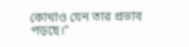কোথাও যেন তার প্রভাব পড়ছে।”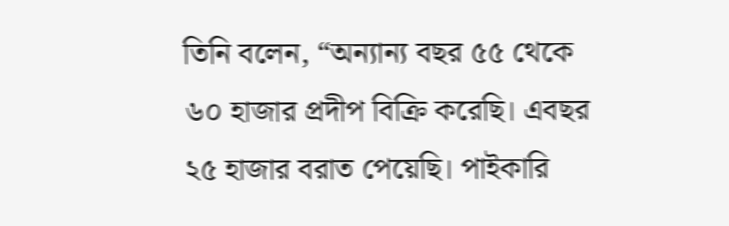তিনি বলেন, “অন্যান্য বছর ৫৫ থেকে ৬০ হাজার প্রদীপ বিক্রি করেছি। এবছর ২৫ হাজার বরাত পেয়েছি। পাইকারি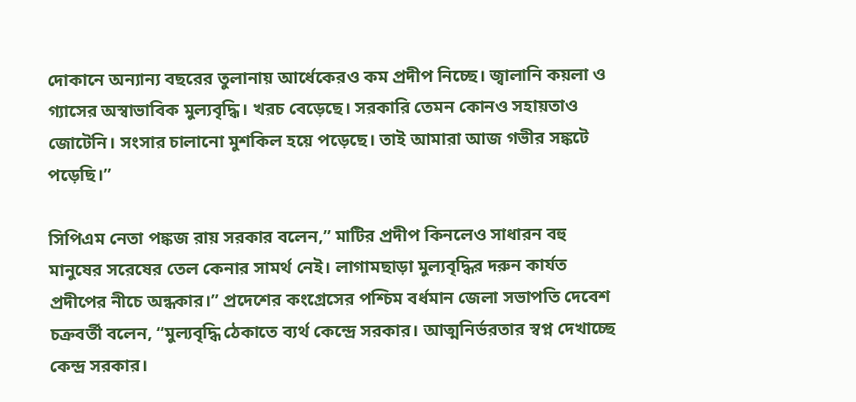দোকানে অন্যান্য বছরের তুলানায় আর্ধেকেরও কম প্রদীপ নিচ্ছে। জ্বালানি কয়লা ও গ্যাসের অস্বাভাবিক মুল্যবৃদ্ধি। খরচ বেড়েছে। সরকারি তেমন কোনও সহায়তাও জোটেনি। সংসার চালানো মুশকিল হয়ে পড়েছে। তাই আমারা আজ গভীর সঙ্কটে পড়েছি।”

সিপিএম নেতা পঙ্কজ রায় সরকার বলেন,” মাটির প্রদীপ কিনলেও সাধারন বহু মানুষের সরেষের তেল কেনার সামর্থ নেই। লাগামছাড়া মুল্যবৃদ্ধির দরুন কার্যত প্রদীপের নীচে অন্ধকার।” প্রদেশের কংগ্রেসের পশ্চিম বর্ধমান জেলা সভাপতি দেবেশ চক্রবর্তী বলেন, “মুল্যবৃদ্ধি ঠেকাতে ব্যর্থ কেন্দ্রে সরকার। আত্মনির্ভরতার স্বপ্ন দেখাচ্ছে কেন্দ্র সরকার।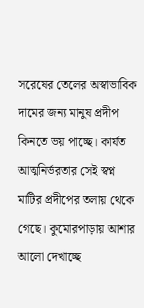সরেষের তেলের অস্বাভাবিক দামের জন্য মানুষ প্রদীপ কিনতে ভয় পাচ্ছে। কার্যত আত্মনির্ভরতার সেই স্বপ্ন মাটির প্রদীপের তলায় থেকে গেছে। কুমোরপাড়ায় আশার আলো দেখাচ্ছে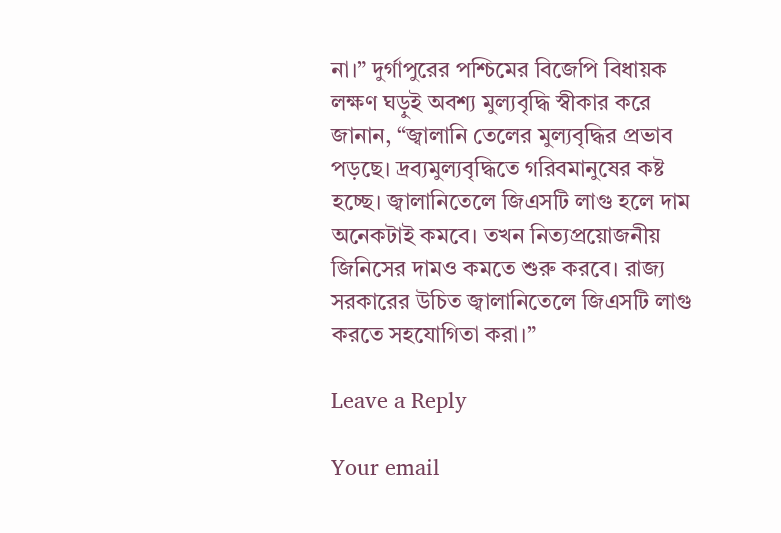না।” দুর্গাপুরের পশ্চিমের বিজেপি বিধায়ক লক্ষণ ঘড়ুই অবশ্য মুল্যবৃদ্ধি স্বীকার করে জানান, “জ্বালানি তেলের মুল্যবৃদ্ধির প্রভাব পড়ছে। দ্রব্যমুল্যবৃদ্ধিতে গরিবমানুষের কষ্ট হচ্ছে। জ্বালানিতেলে জিএসটি লাগু হলে দাম অনেকটাই কমবে। তখন নিত্যপ্রয়োজনীয় জিনিসের দামও কমতে শুরু করবে। রাজ্য সরকারের উচিত জ্বালানিতেলে জিএসটি লাগু করতে সহযোগিতা করা।”

Leave a Reply

Your email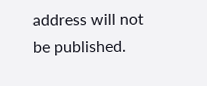address will not be published.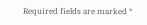Required fields are marked *